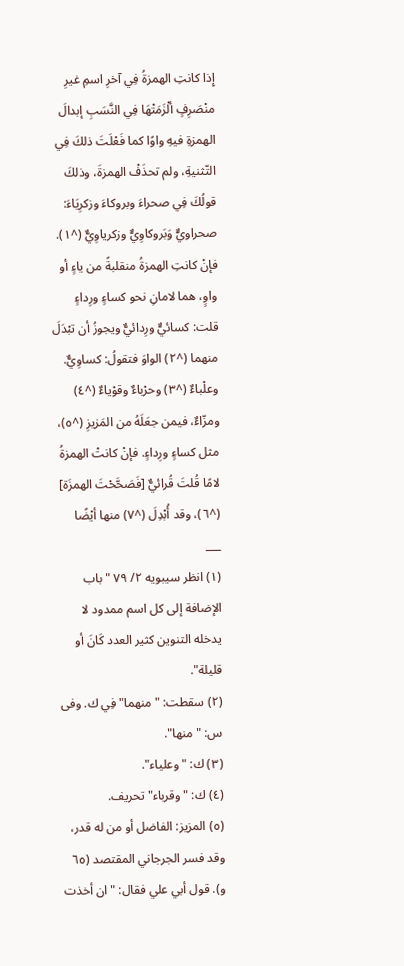إِذا كانتِ الهمزةُ فِي آخرِ اسمِ غيرِ منْصَرِفٍ ألْزَمَتْهَا فِي النَّسَبِ إبدالَ الهمزةِ فيهِ واوًا كما فَعْلَتَ ذلكَ فِي التّثنيةِ، ولم تحذَفْ الهمزةَ، وذلكَ قولُكَ فِي صحراءَ وبروكاءَ وزكرِيَاءَ: صحراويٌّ وَبَروكاوِيٌّ وزكرياوِيٌّ (^١). فإنْ كانتِ الهمزةُ منقلبةً من ياءٍ أو واوٍ، هما لامانِ نحو كساءٍ ورِداءٍ قلت: كسائيٌّ ورِدائيٌّ ويجوزُ أن تبْدَلَ منهما (^٢) الواوَ فتقولُ: كساوِيٌّ. وعلْباءٌ (^٣) وحرْباءٌ وقوْياءٌ (^٤) ومزّاءٌ، فيمن جعَلَهُ من المَزيزِ (^٥)، مثل كساءٍ ورِداءٍ. فإنْ كانتْ الهمزةُ لامًا قُلتَ قُرائيٌّ [فَصَحَّحْتَ الهمزَة] (^٦)، وقد أُبْدِلَ (^٧) منها أيْضًا
___
(١) انظر سيبويه ٢/ ٧٩ "باب الإضافة إلى كل اسم ممدود لا يدخله التنوين كثير العدد كَانَ أو قليلة".
(٢) سقطت: "منهما" فِي ك. وفى س: "منها".
(٣) ك: "وعلياء".
(٤) ك: "وقرباء" تحريف.
(٥) المزيز: الفاضل أو من له قدر، وقد فسر الجرجاني المقتصد (٦٥ و). قول أبي علي فقال: "ان أخذت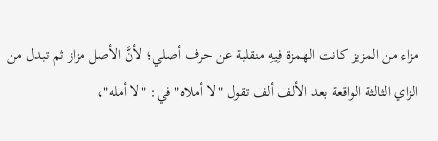مزاء من المزيز كانت الهمزة فِيهِ منقلبة عن حرف أصلي؛ لأنَّ الأصل مزاز ثم تبدل من الزاي الثالثة الواقعة بعد الألف ألف تقول "لا أملاه" في: "لا أمله"،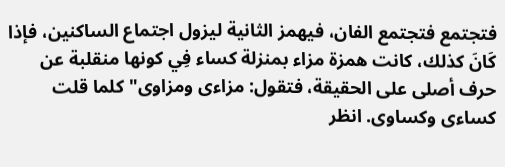فتجتمع فتجتمع الفان، فيهمز الثانية ليزول اجتماع الساكنين، فإذا كَانَ كذلك، كانت همزة مزاء بمنزلة كساء فِي كونها منقلبة عن حرف أصلى على الحقيقة، فتقول: مزاءى ومزاوى" كلما قلت كساءى وكساوى. انظر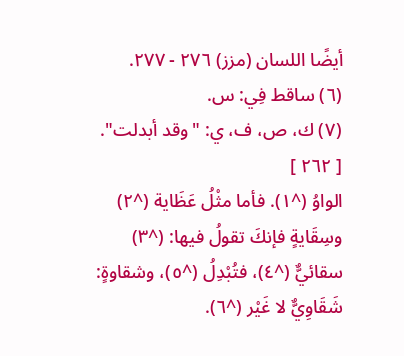أيضًا اللسان (مزز) ٢٧٦ - ٢٧٧.
(٦) ساقط فِي: س.
(٧) ك، ص، ف، ي: "وقد أبدلت".
[ ٢٦٢ ]
الواوُ (^١). فأما مثْلُ عَظَاية (^٢) وسِقَايةٍ فإنكَ تقولُ فيها: (^٣) سقائيٌّ (^٤)، فتُبْدِلُ (^٥)، وشقاوةٍ: شَقَاوِيٌّ لا غَيْر (^٦).